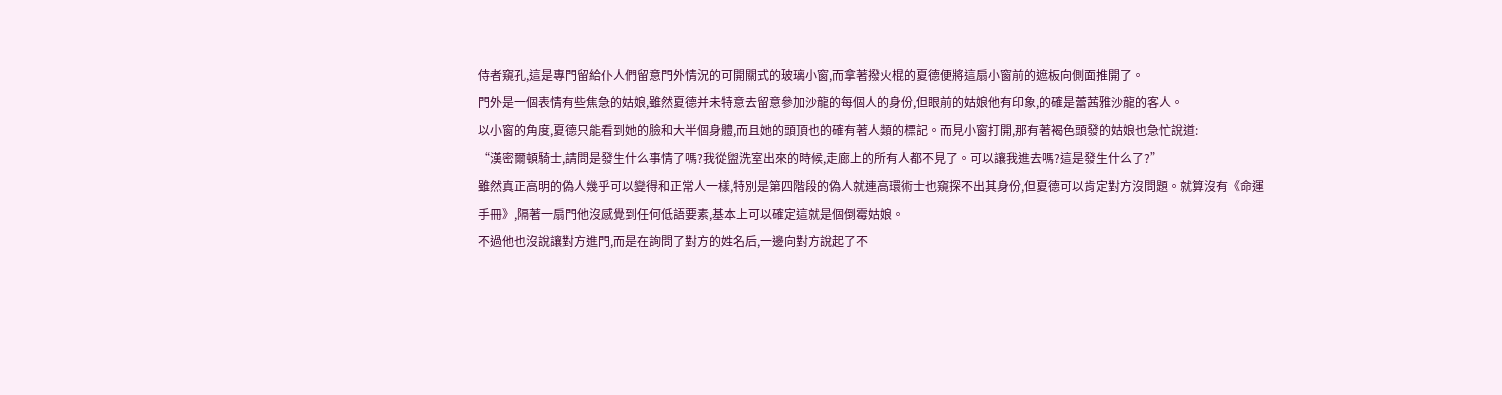侍者窺孔,這是專門留給仆人們留意門外情況的可開關式的玻璃小窗,而拿著撥火棍的夏德便將這扇小窗前的遮板向側面推開了。
門外是一個表情有些焦急的姑娘,雖然夏德并未特意去留意參加沙龍的每個人的身份,但眼前的姑娘他有印象,的確是蕾茜雅沙龍的客人。
以小窗的角度,夏德只能看到她的臉和大半個身體,而且她的頭頂也的確有著人類的標記。而見小窗打開,那有著褐色頭發的姑娘也急忙說道:
“漢密爾頓騎士,請問是發生什么事情了嗎?我從盥洗室出來的時候,走廊上的所有人都不見了。可以讓我進去嗎?這是發生什么了?”
雖然真正高明的偽人幾乎可以變得和正常人一樣,特別是第四階段的偽人就連高環術士也窺探不出其身份,但夏德可以肯定對方沒問題。就算沒有《命運手冊》,隔著一扇門他沒感覺到任何低語要素,基本上可以確定這就是個倒霉姑娘。
不過他也沒說讓對方進門,而是在詢問了對方的姓名后,一邊向對方說起了不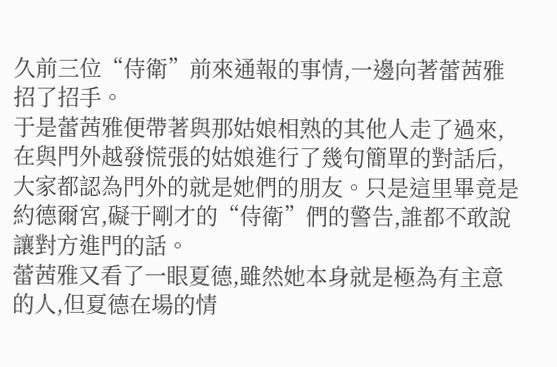久前三位“侍衛”前來通報的事情,一邊向著蕾茜雅招了招手。
于是蕾茜雅便帶著與那姑娘相熟的其他人走了過來,在與門外越發慌張的姑娘進行了幾句簡單的對話后,大家都認為門外的就是她們的朋友。只是這里畢竟是約德爾宮,礙于剛才的“侍衛”們的警告,誰都不敢說讓對方進門的話。
蕾茜雅又看了一眼夏德,雖然她本身就是極為有主意的人,但夏德在場的情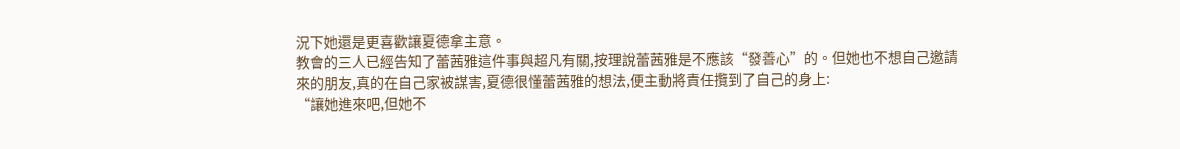況下她還是更喜歡讓夏德拿主意。
教會的三人已經告知了蕾茜雅這件事與超凡有關,按理說蕾茜雅是不應該“發善心”的。但她也不想自己邀請來的朋友,真的在自己家被謀害,夏德很懂蕾茜雅的想法,便主動將責任攬到了自己的身上:
“讓她進來吧,但她不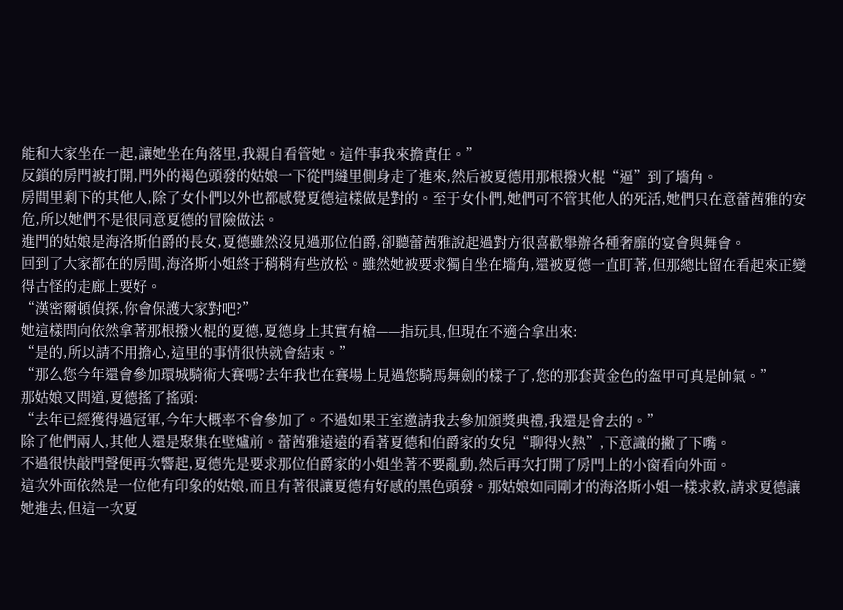能和大家坐在一起,讓她坐在角落里,我親自看管她。這件事我來擔責任。”
反鎖的房門被打開,門外的褐色頭發的姑娘一下從門縫里側身走了進來,然后被夏德用那根撥火棍“逼”到了墻角。
房間里剩下的其他人,除了女仆們以外也都感覺夏德這樣做是對的。至于女仆們,她們可不管其他人的死活,她們只在意蕾茜雅的安危,所以她們不是很同意夏德的冒險做法。
進門的姑娘是海洛斯伯爵的長女,夏德雖然沒見過那位伯爵,卻聽蕾茜雅說起過對方很喜歡舉辦各種奢靡的宴會與舞會。
回到了大家都在的房間,海洛斯小姐終于稍稍有些放松。雖然她被要求獨自坐在墻角,還被夏德一直盯著,但那總比留在看起來正變得古怪的走廊上要好。
“漢密爾頓偵探,你會保護大家對吧?”
她這樣問向依然拿著那根撥火棍的夏德,夏德身上其實有槍——指玩具,但現在不適合拿出來:
“是的,所以請不用擔心,這里的事情很快就會結束。”
“那么您今年還會參加環城騎術大賽嗎?去年我也在賽場上見過您騎馬舞劍的樣子了,您的那套黃金色的盔甲可真是帥氣。”
那姑娘又問道,夏德搖了搖頭:
“去年已經獲得過冠軍,今年大概率不會參加了。不過如果王室邀請我去參加頒獎典禮,我還是會去的。”
除了他們兩人,其他人還是聚集在壁爐前。蕾茜雅遠遠的看著夏德和伯爵家的女兒“聊得火熱”,下意識的撇了下嘴。
不過很快敲門聲便再次響起,夏德先是要求那位伯爵家的小姐坐著不要亂動,然后再次打開了房門上的小窗看向外面。
這次外面依然是一位他有印象的姑娘,而且有著很讓夏德有好感的黑色頭發。那姑娘如同剛才的海洛斯小姐一樣求救,請求夏德讓她進去,但這一次夏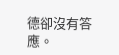德卻沒有答應。